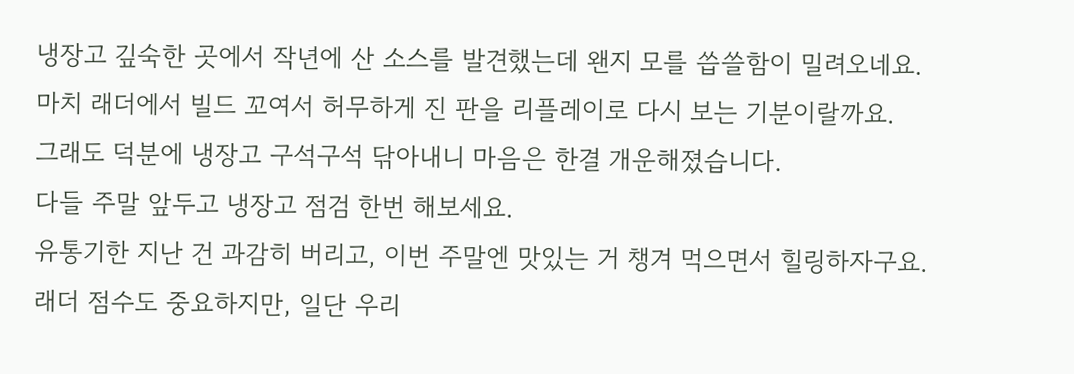냉장고 깊숙한 곳에서 작년에 산 소스를 발견했는데 왠지 모를 씁쓸함이 밀려오네요.
마치 래더에서 빌드 꼬여서 허무하게 진 판을 리플레이로 다시 보는 기분이랄까요.
그래도 덕분에 냉장고 구석구석 닦아내니 마음은 한결 개운해졌습니다.
다들 주말 앞두고 냉장고 점검 한번 해보세요.
유통기한 지난 건 과감히 버리고, 이번 주말엔 맛있는 거 챙겨 먹으면서 힐링하자구요.
래더 점수도 중요하지만, 일단 우리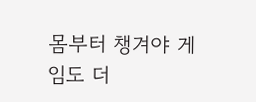몸부터 챙겨야 게임도 더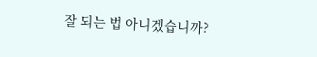잘 되는 법 아니겠습니까?